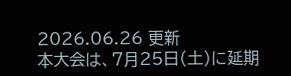2026.06.26 更新
本大会は、7月25日(土)に延期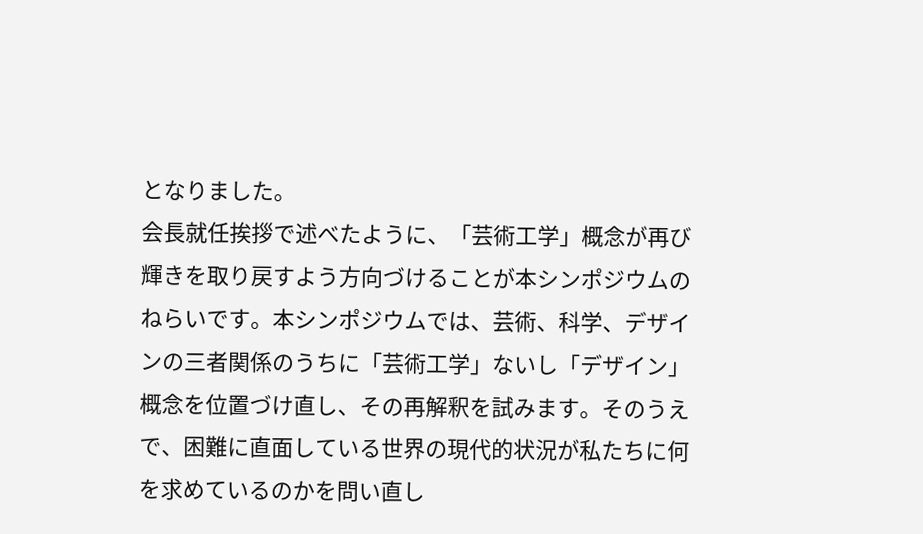となりました。
会長就任挨拶で述べたように、「芸術工学」概念が再び輝きを取り戻すよう方向づけることが本シンポジウムのねらいです。本シンポジウムでは、芸術、科学、デザインの三者関係のうちに「芸術工学」ないし「デザイン」概念を位置づけ直し、その再解釈を試みます。そのうえで、困難に直面している世界の現代的状況が私たちに何を求めているのかを問い直し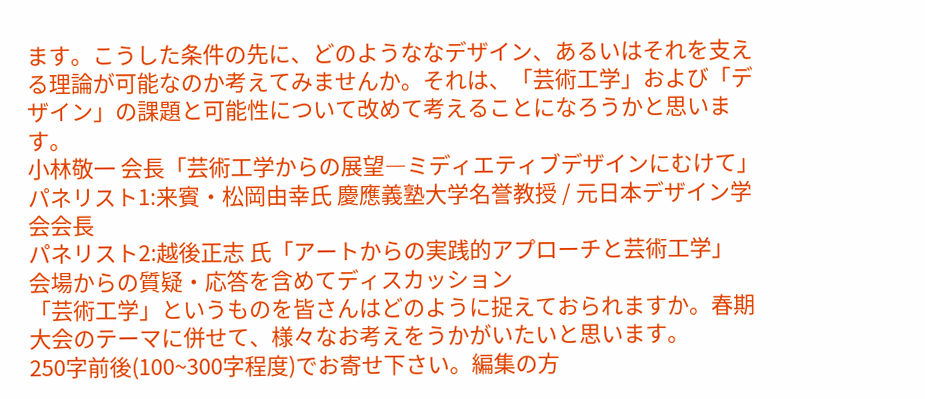ます。こうした条件の先に、どのようななデザイン、あるいはそれを支える理論が可能なのか考えてみませんか。それは、「芸術工学」および「デザイン」の課題と可能性について改めて考えることになろうかと思います。
小林敬一 会長「芸術工学からの展望―ミディエティブデザインにむけて」
パネリスト1:来賓・松岡由幸氏 慶應義塾大学名誉教授 / 元日本デザイン学会会長
パネリスト2:越後正志 氏「アートからの実践的アプローチと芸術工学」
会場からの質疑・応答を含めてディスカッション
「芸術工学」というものを皆さんはどのように捉えておられますか。春期大会のテーマに併せて、様々なお考えをうかがいたいと思います。
250字前後(100~300字程度)でお寄せ下さい。編集の方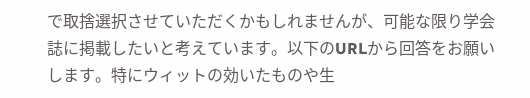で取捨選択させていただくかもしれませんが、可能な限り学会誌に掲載したいと考えています。以下のURLから回答をお願いします。特にウィットの効いたものや生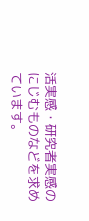活実感・研究者実感のにじむものなどを求めています。